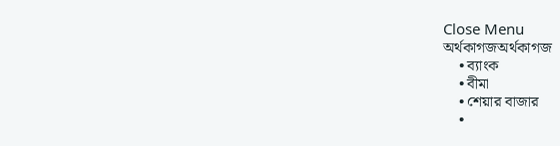Close Menu
অর্থকাগজঅর্থকাগজ
    • ব্যাংক
    • বীমা
    • শেয়ার বাজার
    •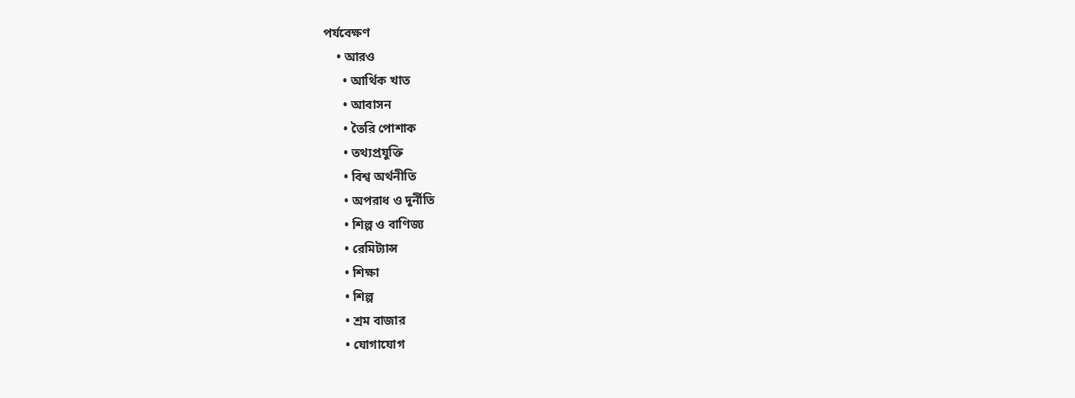পর্যবেক্ষণ
    • আরও
      • আর্থিক খাত
      • আবাসন
      • তৈরি পোশাক
      • তথ্যপ্রযুক্তি
      • বিশ্ব অর্থনীতি
      • অপরাধ ও দুর্নীতি
      • শিল্প ও বাণিজ্য
      • রেমিট্যান্স
      • শিক্ষা
      • শিল্প
      • শ্রম বাজার
      • যোগাযোগ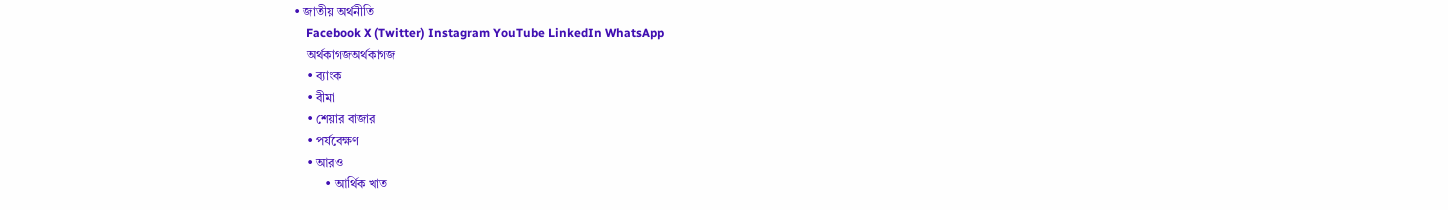• জাতীয় অর্থনীতি
    Facebook X (Twitter) Instagram YouTube LinkedIn WhatsApp
    অর্থকাগজঅর্থকাগজ
    • ব্যাংক
    • বীমা
    • শেয়ার বাজার
    • পর্যবেক্ষণ
    • আরও
          • আর্থিক খাত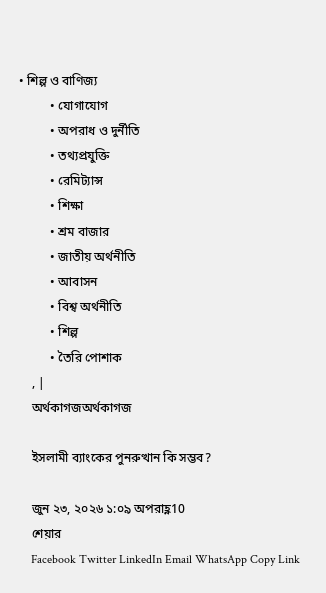• শিল্প ও বাণিজ্য
          • যোগাযোগ
          • অপরাধ ও দুর্নীতি
          • তথ্যপ্রযুক্তি
          • রেমিট্যান্স
          • শিক্ষা
          • শ্রম বাজার
          • জাতীয় অর্থনীতি
          • আবাসন
          • বিশ্ব অর্থনীতি
          • শিল্প
          • তৈরি পোশাক
    , |
    অর্থকাগজঅর্থকাগজ

    ইসলামী ব্যাংকের পুনরুত্থান কি সম্ভব?

    জুন ২৩, ২০২৬ ১:০৯ অপরাহ্ণ10
    শেয়ার
    Facebook Twitter LinkedIn Email WhatsApp Copy Link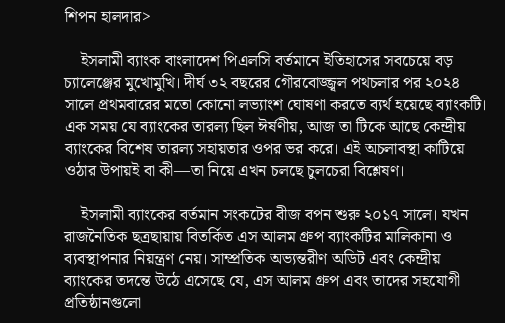শিপন হালদার>

    ইসলামী ব্যাংক বাংলাদেশ পিএলসি বর্তমানে ইতিহাসের সবচেয়ে বড় চ্যালেঞ্জের মুখোমুখি। দীর্ঘ ৩২ বছরের গৌরবোজ্জ্বল পথচলার পর ২০২৪ সালে প্রথমবারের মতো কোনো লভ্যাংশ ঘোষণা করতে ব্যর্থ হয়েছে ব্যাংকটি। এক সময় যে ব্যাংকের তারল্য ছিল ঈর্ষণীয়, আজ তা টিকে আছে কেন্দ্রীয় ব্যাংকের বিশেষ তারল্য সহায়তার ওপর ভর করে। এই অচলাবস্থা কাটিয়ে ওঠার উপায়ই বা কী—তা নিয়ে এখন চলছে চুলচেরা বিশ্লেষণ।

    ইসলামী ব্যাংকের বর্তমান সংকটের বীজ বপন শুরু ২০১৭ সালে। যখন রাজনৈতিক ছত্রছায়ায় বিতর্কিত এস আলম গ্রুপ ব্যাংকটির মালিকানা ও ব্যবস্থাপনার নিয়ন্ত্রণ নেয়। সাম্প্রতিক অভ্যন্তরীণ অডিট এবং কেন্দ্রীয় ব্যাংকের তদন্তে উঠে এসেছে যে, এস আলম গ্রুপ এবং তাদের সহযোগী প্রতিষ্ঠানগুলো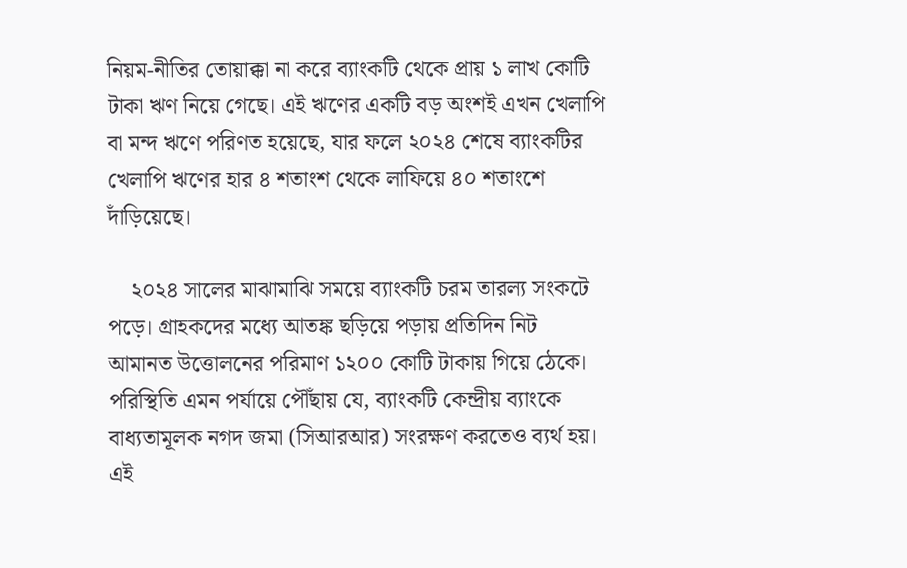নিয়ম-নীতির তোয়াক্কা না করে ব্যাংকটি থেকে প্রায় ১ লাখ কোটি টাকা ঋণ নিয়ে গেছে। এই ঋণের একটি বড় অংশই এখন খেলাপি বা মন্দ ঋণে পরিণত হয়েছে, যার ফলে ২০২৪ শেষে ব্যাংকটির খেলাপি ঋণের হার ৪ শতাংশ থেকে লাফিয়ে ৪০ শতাংশে দাঁড়িয়েছে।

    ২০২৪ সালের মাঝামাঝি সময়ে ব্যাংকটি চরম তারল্য সংকটে পড়ে। গ্রাহকদের মধ্যে আতঙ্ক ছড়িয়ে পড়ায় প্রতিদিন নিট আমানত উত্তোলনের পরিমাণ ১২০০ কোটি টাকায় গিয়ে ঠেকে। পরিস্থিতি এমন পর্যায়ে পৌঁছায় যে, ব্যাংকটি কেন্দ্রীয় ব্যাংকে বাধ্যতামূলক নগদ জমা (সিআরআর) সংরক্ষণ করতেও ব্যর্থ হয়। এই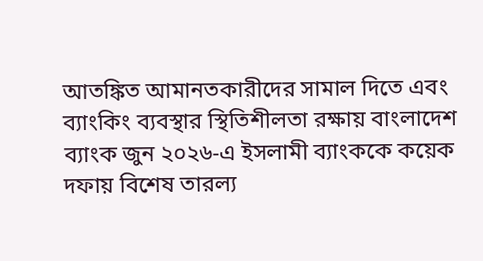আতঙ্কিত আমানতকারীদের সামাল দিতে এবং ব্যাংকিং ব্যবস্থার স্থিতিশীলতা রক্ষায় বাংলাদেশ ব্যাংক জুন ২০২৬-এ ইসলামী ব্যাংককে কয়েক দফায় বিশেষ তারল্য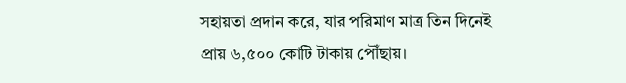সহায়তা প্রদান করে, যার পরিমাণ মাত্র তিন দিনেই প্রায় ৬,৫০০ কোটি টাকায় পৌঁছায়।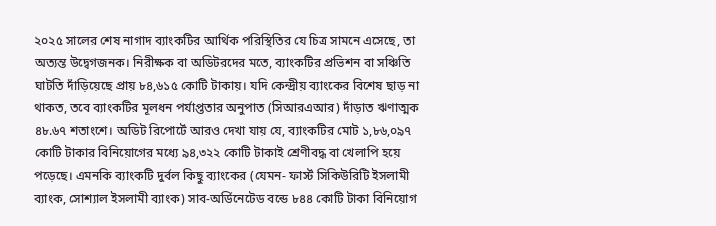২০২৫ সালের শেষ নাগাদ ব্যাংকটির আর্থিক পরিস্থিতির যে চিত্র সামনে এসেছে, তা অত্যন্ত উদ্বেগজনক। নিরীক্ষক বা অডিটরদের মতে, ব্যাংকটির প্রভিশন বা সঞ্চিতি ঘাটতি দাঁড়িয়েছে প্রায় ৮৪,৬১৫ কোটি টাকায়। যদি কেন্দ্রীয় ব্যাংকের বিশেষ ছাড় না থাকত, তবে ব্যাংকটির মূলধন পর্যাপ্ততার অনুপাত (সিআরএআর) দাঁড়াত ঋণাত্মক ৪৮.৬৭ শতাংশে। অডিট রিপোর্টে আরও দেখা যায় যে, ব্যাংকটির মোট ১,৮৬,০৯৭ কোটি টাকার বিনিয়োগের মধ্যে ৯৪,৩২২ কোটি টাকাই শ্রেণীবদ্ধ বা খেলাপি হয়ে পড়েছে। এমনকি ব্যাংকটি দুর্বল কিছু ব্যাংকের (যেমন- ফার্স্ট সিকিউরিটি ইসলামী ব্যাংক, সোশ্যাল ইসলামী ব্যাংক) সাব-অর্ডিনেটেড বন্ডে ৮৪৪ কোটি টাকা বিনিয়োগ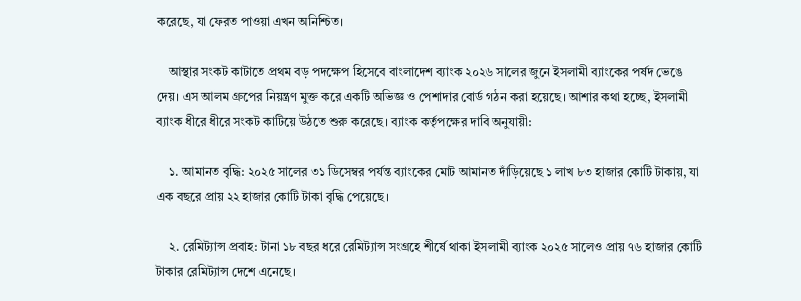করেছে, যা ফেরত পাওয়া এখন অনিশ্চিত।

    আস্থার সংকট কাটাতে প্রথম বড় পদক্ষেপ হিসেবে বাংলাদেশ ব্যাংক ২০২৬ সালের জুনে ইসলামী ব্যাংকের পর্ষদ ভেঙে দেয়। এস আলম গ্রুপের নিয়ন্ত্রণ মুক্ত করে একটি অভিজ্ঞ ও পেশাদার বোর্ড গঠন করা হয়েছে। আশার কথা হচ্ছে, ইসলামী ব্যাংক ধীরে ধীরে সংকট কাটিয়ে উঠতে শুরু করেছে। ব্যাংক কর্তৃপক্ষের দাবি অনুযায়ী:

    ১. আমানত বৃদ্ধি: ২০২৫ সালের ৩১ ডিসেম্বর পর্যন্ত ব্যাংকের মোট আমানত দাঁড়িয়েছে ১ লাখ ৮৩ হাজার কোটি টাকায়, যা এক বছরে প্রায় ২২ হাজার কোটি টাকা বৃদ্ধি পেয়েছে।

    ২. রেমিট্যান্স প্রবাহ: টানা ১৮ বছর ধরে রেমিট্যান্স সংগ্রহে শীর্ষে থাকা ইসলামী ব্যাংক ২০২৫ সালেও প্রায় ৭৬ হাজার কোটি টাকার রেমিট্যান্স দেশে এনেছে।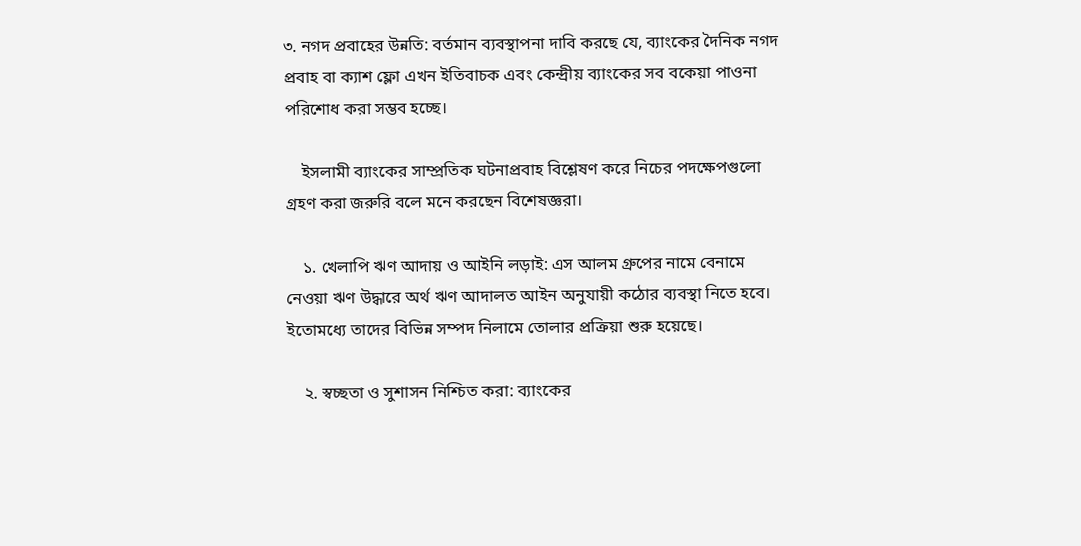৩. নগদ প্রবাহের উন্নতি: বর্তমান ব্যবস্থাপনা দাবি করছে যে, ব্যাংকের দৈনিক নগদ প্রবাহ বা ক্যাশ ফ্লো এখন ইতিবাচক এবং কেন্দ্রীয় ব্যাংকের সব বকেয়া পাওনা পরিশোধ করা সম্ভব হচ্ছে।

    ইসলামী ব্যাংকের সাম্প্রতিক ঘটনাপ্রবাহ বিশ্লেষণ করে নিচের পদক্ষেপগুলো গ্রহণ করা জরুরি বলে মনে করছেন বিশেষজ্ঞরা।

    ১. খেলাপি ঋণ আদায় ও আইনি লড়াই: এস আলম গ্রুপের নামে বেনামে নেওয়া ঋণ উদ্ধারে অর্থ ঋণ আদালত আইন অনুযায়ী কঠোর ব্যবস্থা নিতে হবে। ইতোমধ্যে তাদের বিভিন্ন সম্পদ নিলামে তোলার প্রক্রিয়া শুরু হয়েছে।

    ২. স্বচ্ছতা ও সুশাসন নিশ্চিত করা: ব্যাংকের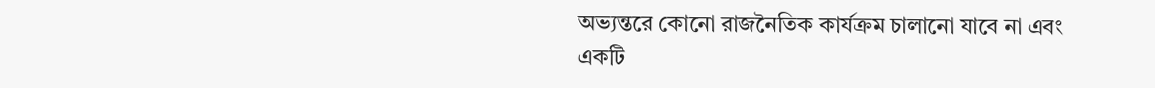অভ্যন্তরে কোনো রাজনৈতিক কার্যক্রম চালানো যাবে না এবং একটি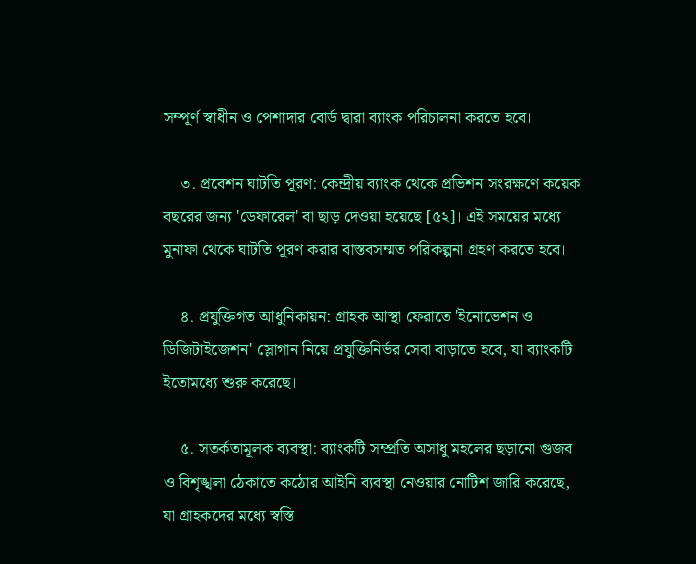সম্পূর্ণ স্বাধীন ও পেশাদার বোর্ড দ্বারা ব্যাংক পরিচালনা করতে হবে।

    ৩. প্রবেশন ঘাটতি পূরণ: কেন্দ্রীয় ব্যাংক থেকে প্রভিশন সংরক্ষণে কয়েক বছরের জন্য 'ডেফারেল' বা ছাড় দেওয়া হয়েছে [৫২]। এই সময়ের মধ্যে মুনাফা থেকে ঘাটতি পূরণ করার বাস্তবসম্মত পরিকল্পনা গ্রহণ করতে হবে।

    ৪. প্রযুক্তিগত আধুনিকায়ন: গ্রাহক আস্থা ফেরাতে 'ইনোভেশন ও ডিজিটাইজেশন' স্লোগান নিয়ে প্রযুক্তিনির্ভর সেবা বাড়াতে হবে, যা ব্যাংকটি ইতোমধ্যে শুরু করেছে।

    ৫. সতর্কতামূলক ব্যবস্থা: ব্যাংকটি সম্প্রতি অসাধু মহলের ছড়ানো গুজব ও বিশৃঙ্খলা ঠেকাতে কঠোর আইনি ব্যবস্থা নেওয়ার নোটিশ জারি করেছে, যা গ্রাহকদের মধ্যে স্বস্তি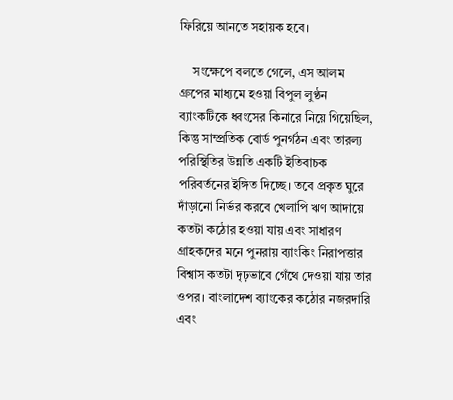ফিরিয়ে আনতে সহায়ক হবে।

    সংক্ষেপে বলতে গেলে, এস আলম গ্রুপের মাধ্যমে হওয়া বিপুল লুণ্ঠন ব্যাংকটিকে ধ্বংসের কিনারে নিয়ে গিয়েছিল, কিন্তু সাম্প্রতিক বোর্ড পুনর্গঠন এবং তারল্য পরিস্থিতির উন্নতি একটি ইতিবাচক পরিবর্তনের ইঙ্গিত দিচ্ছে। তবে প্রকৃত ঘুরে দাঁড়ানো নির্ভর করবে খেলাপি ঋণ আদায়ে কতটা কঠোর হওয়া যায় এবং সাধারণ গ্রাহকদের মনে পুনরায় ব্যাংকিং নিরাপত্তার বিশ্বাস কতটা দৃঢ়ভাবে গেঁথে দেওয়া যায় তার ওপর। বাংলাদেশ ব্যাংকের কঠোর নজরদারি এবং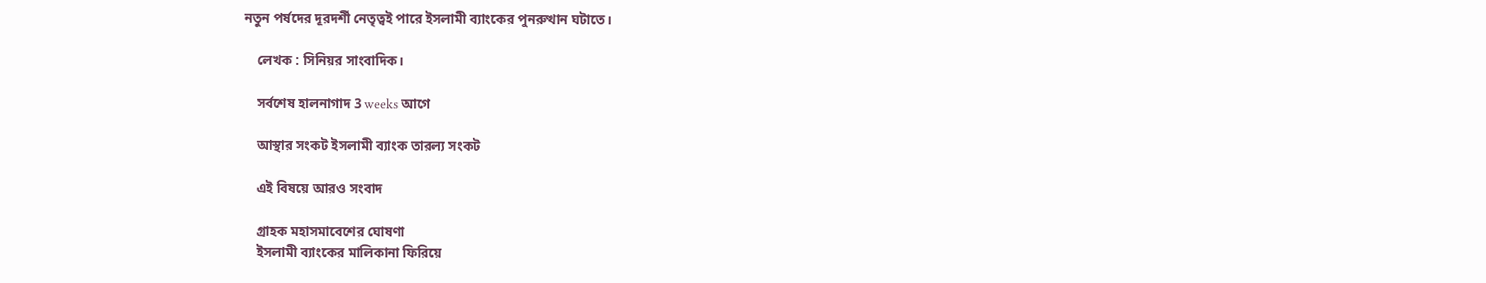নতুন পর্ষদের দূরদর্শী নেতৃত্বই পারে ইসলামী ব্যাংকের পুনরুত্থান ঘটাতে।

    লেখক : সিনিয়র সাংবাদিক।

    সর্বশেষ হালনাগাদ 3 weeks আগে

    আস্থার সংকট ইসলামী ব্যাংক তারল্য সংকট

    এই বিষয়ে আরও সংবাদ

    গ্রাহক মহাসমাবেশের ঘোষণা
    ইসলামী ব্যাংকের মালিকানা ফিরিয়ে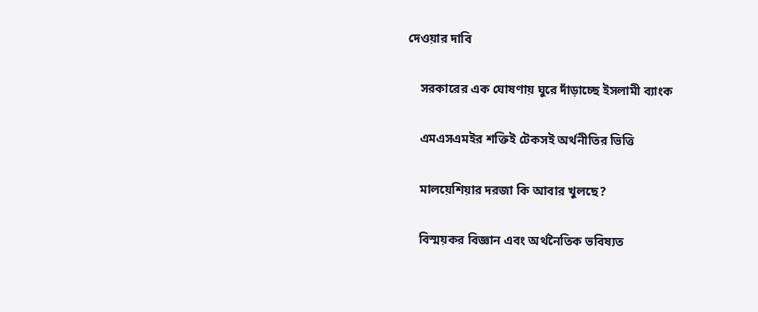দেওয়ার দাবি

    সরকারের এক ঘোষণায় ঘুরে দাঁড়াচ্ছে ইসলামী ব্যাংক

    এমএসএমইর শক্তিই টেকসই অর্থনীতির ভিত্তি

    মালয়েশিয়ার দরজা কি আবার খুলছে?

    বিস্ময়কর বিজ্ঞান এবং অর্থনৈতিক ভবিষ্যত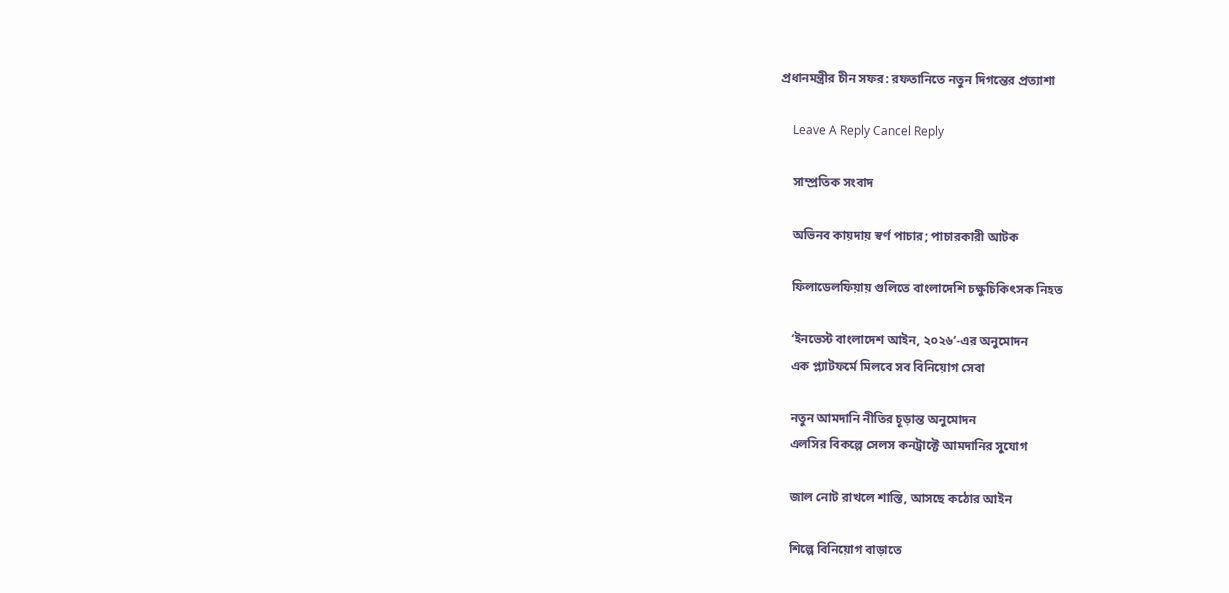প্রধানমন্ত্রীর চীন সফর: রফতানিতে নতুন দিগন্তের প্রত্যাশা

    Leave A Reply Cancel Reply

    সাম্প্রতিক সংবাদ

    অভিনব কায়দায় স্বর্ণ পাচার; পাচারকারী আটক

    ফিলাডেলফিয়ায় গুলিতে বাংলাদেশি চক্ষুচিকিৎসক নিহত

    ‘ইনভেস্ট বাংলাদেশ আইন, ২০২৬’-এর অনুমোদন
    এক প্ল্যাটফর্মে মিলবে সব বিনিয়োগ সেবা

    নতুন আমদানি নীতির চূড়ান্ত অনুমোদন
    এলসির বিকল্পে সেলস কনট্রাক্টে আমদানির সুযোগ

    জাল নোট রাখলে শাস্তি, আসছে কঠোর আইন

    শিল্পে বিনিয়োগ বাড়াতে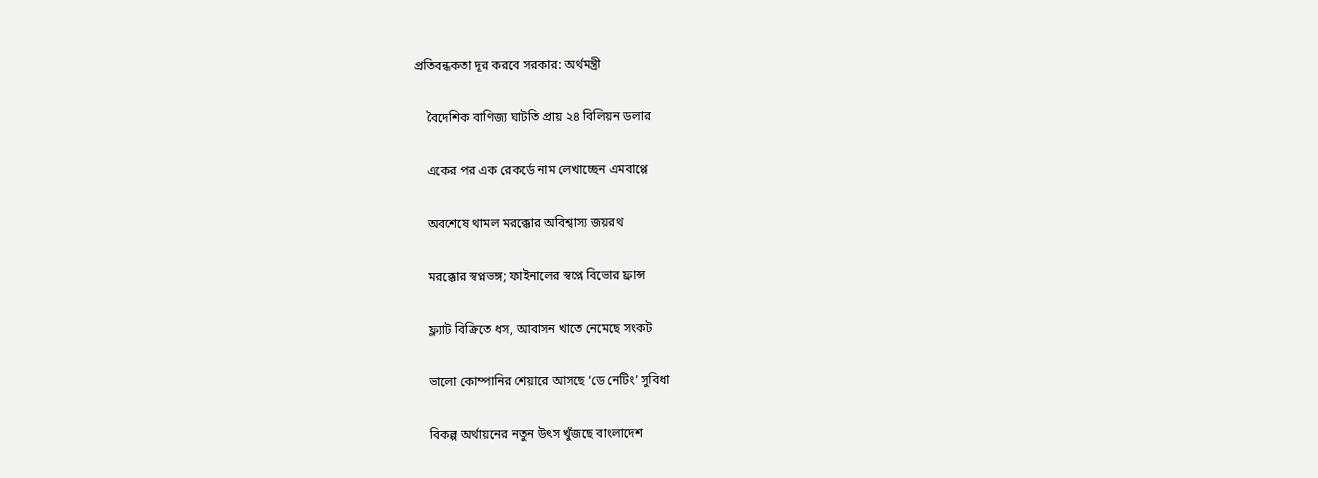প্রতিবন্ধকতা দূর করবে সরকার: অর্থমন্ত্রী

    বৈদেশিক বাণিজ্য ঘাটতি প্রায় ২৪ বিলিয়ন ডলার

    একের পর এক রেকর্ডে নাম লেখাচ্ছেন এমবাপ্পে

    অবশেষে থামল মরক্কোর অবিশ্বাস্য জয়রথ

    মরক্কোর স্বপ্নভঙ্গ; ফাইনালের স্বপ্নে বিভোর ফ্রান্স

    ফ্ল্যাট বিক্রিতে ধস, আবাসন খাতে নেমেছে সংকট

    ভালো কোম্পানির শেয়ারে আসছে ‘ডে নেটিং’ সুবিধা

    বিকল্প অর্থায়নের নতুন উৎস খুঁজছে বাংলাদেশ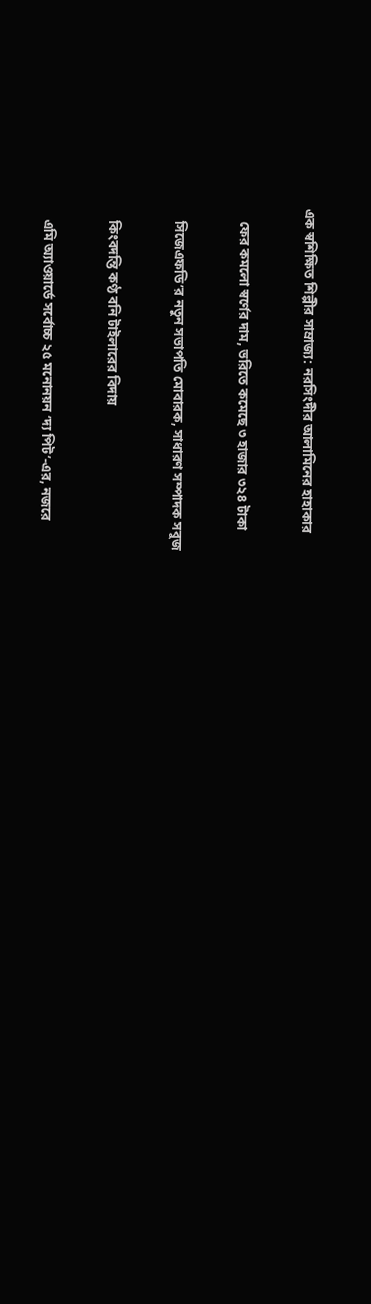এক স্বশিক্ষিত শিল্পীর সাম্রাজ্য: নরসিংদীর আলামিনের হাহাকার

    ফের কমলো স্বর্ণের দাম, ভরিতে কমেছে ৩ হাজার ৩২৪ টাকা

    সিজেএফডি’র নতুন সভাপতি মোবারক, সাধারণ সম্পাদক সবুজ

    কিংবদন্তি কণ্ঠ বনি টাইলারের বিদায়

    এমি অ্যাওয়ার্ডে সর্বোচ্চ ২৫ মনোনয়ন ‘দ্য পিট’-এর, নজরে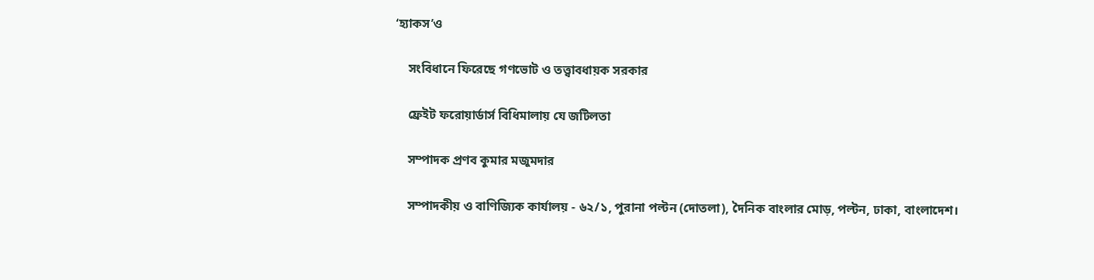‘হ্যাকস’ও

    সংবিধানে ফিরেছে গণভোট ও তত্ত্বাবধায়ক সরকার

    ফ্রেইট ফরোয়ার্ডার্স বিধিমালায় যে জটিলতা

    সম্পাদক প্রণব কুমার মজুমদার

    সম্পাদকীয় ও বাণিজ্যিক কার্যালয় - ৬২/১, পুরানা পল্টন (দোতলা), দৈনিক বাংলার মোড়, পল্টন, ঢাকা, বাংলাদেশ।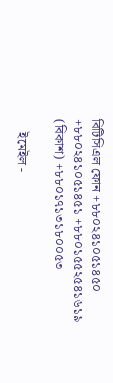বিটিসিএল ফোন +৮৮০২৪১০৫১৪৫০ +৮৮০২৪১০৫১৪৫১ +৮৮০১৫৫২৫৪১৬১৯ (বিকাশ) +৮৮০১৭১৩১৮০০৫৩

    ইমেইল -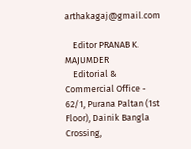arthakagaj@gmail.com

    Editor PRANAB K. MAJUMDER
    Editorial & Commercial Office - 62/1, Purana Paltan (1st Floor), Dainik Bangla Crossing,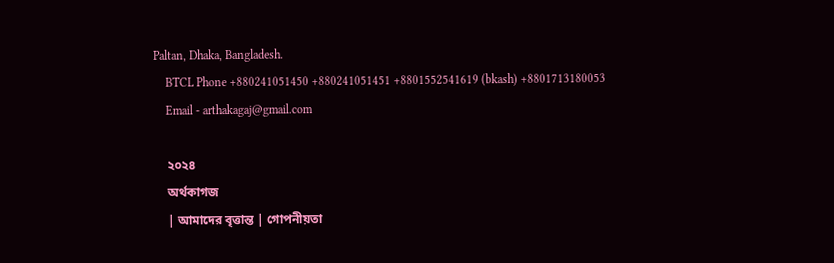Paltan, Dhaka, Bangladesh.
    BTCL Phone +880241051450 +880241051451 +8801552541619 (bkash) +8801713180053
    Email - arthakagaj@gmail.com

    ২০২৪
    অর্থকাগজ
    | আমাদের বৃত্তান্ত | গোপনীয়তা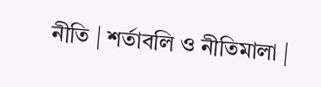নীতি | শর্তাবলি ও নীতিমালা |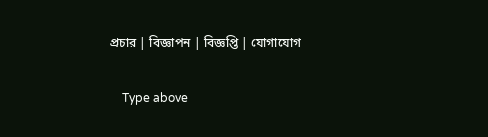প্রচার | বিজ্ঞাপন | বিজ্ঞপ্তি | যোগাযোগ

    Type above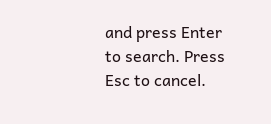and press Enter to search. Press Esc to cancel.